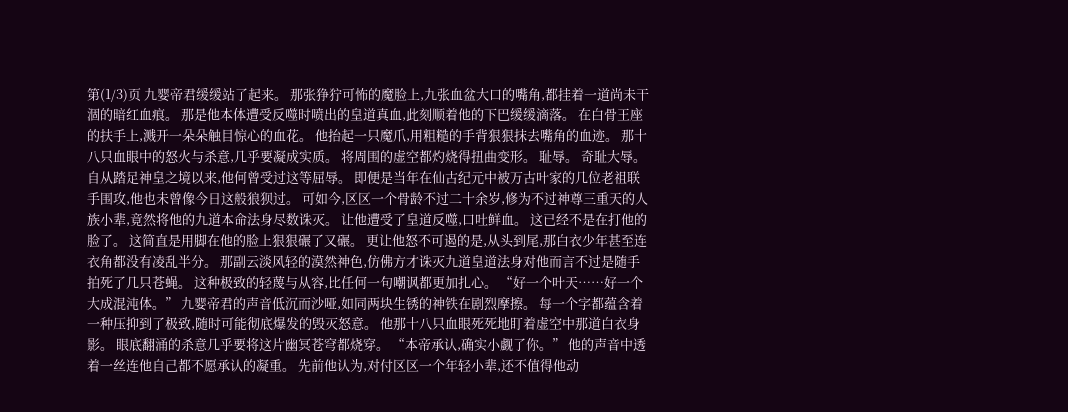第(1/3)页 九婴帝君缓缓站了起来。 那张狰狞可怖的魔脸上,九张血盆大口的嘴角,都挂着一道尚未干涸的暗红血痕。 那是他本体遭受反噬时喷出的皇道真血,此刻顺着他的下巴缓缓滴落。 在白骨王座的扶手上,溅开一朵朵触目惊心的血花。 他抬起一只魔爪,用粗糙的手背狠狠抹去嘴角的血迹。 那十八只血眼中的怒火与杀意,几乎要凝成实质。 将周围的虚空都灼烧得扭曲变形。 耻辱。 奇耻大辱。 自从踏足神皇之境以来,他何曾受过这等屈辱。 即便是当年在仙古纪元中被万古叶家的几位老祖联手围攻,他也未曾像今日这般狼狈过。 可如今,区区一个骨龄不过二十余岁,修为不过神尊三重天的人族小辈,竟然将他的九道本命法身尽数诛灭。 让他遭受了皇道反噬,口吐鲜血。 这已经不是在打他的脸了。 这简直是用脚在他的脸上狠狠碾了又碾。 更让他怒不可遏的是,从头到尾,那白衣少年甚至连衣角都没有凌乱半分。 那副云淡风轻的漠然神色,仿佛方才诛灭九道皇道法身对他而言不过是随手拍死了几只苍蝇。 这种极致的轻蔑与从容,比任何一句嘲讽都更加扎心。 “好一个叶天……好一个大成混沌体。” 九婴帝君的声音低沉而沙哑,如同两块生锈的神铁在剧烈摩擦。 每一个字都蕴含着一种压抑到了极致,随时可能彻底爆发的毁灭怒意。 他那十八只血眼死死地盯着虚空中那道白衣身影。 眼底翻涌的杀意几乎要将这片幽冥苍穹都烧穿。 “本帝承认,确实小觑了你。” 他的声音中透着一丝连他自己都不愿承认的凝重。 先前他认为,对付区区一个年轻小辈,还不值得他动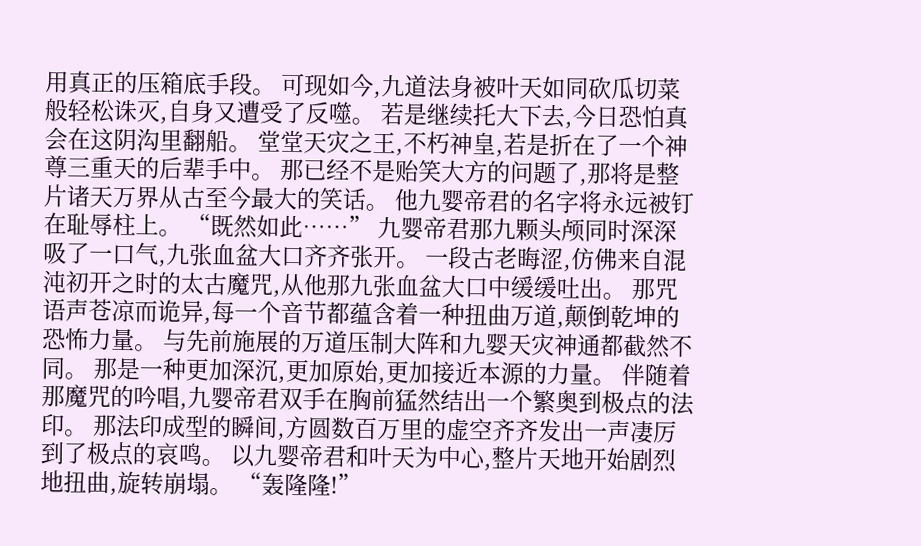用真正的压箱底手段。 可现如今,九道法身被叶天如同砍瓜切菜般轻松诛灭,自身又遭受了反噬。 若是继续托大下去,今日恐怕真会在这阴沟里翻船。 堂堂天灾之王,不朽神皇,若是折在了一个神尊三重天的后辈手中。 那已经不是贻笑大方的问题了,那将是整片诸天万界从古至今最大的笑话。 他九婴帝君的名字将永远被钉在耻辱柱上。 “既然如此……” 九婴帝君那九颗头颅同时深深吸了一口气,九张血盆大口齐齐张开。 一段古老晦涩,仿佛来自混沌初开之时的太古魔咒,从他那九张血盆大口中缓缓吐出。 那咒语声苍凉而诡异,每一个音节都蕴含着一种扭曲万道,颠倒乾坤的恐怖力量。 与先前施展的万道压制大阵和九婴天灾神通都截然不同。 那是一种更加深沉,更加原始,更加接近本源的力量。 伴随着那魔咒的吟唱,九婴帝君双手在胸前猛然结出一个繁奥到极点的法印。 那法印成型的瞬间,方圆数百万里的虚空齐齐发出一声凄厉到了极点的哀鸣。 以九婴帝君和叶天为中心,整片天地开始剧烈地扭曲,旋转崩塌。 “轰隆隆!”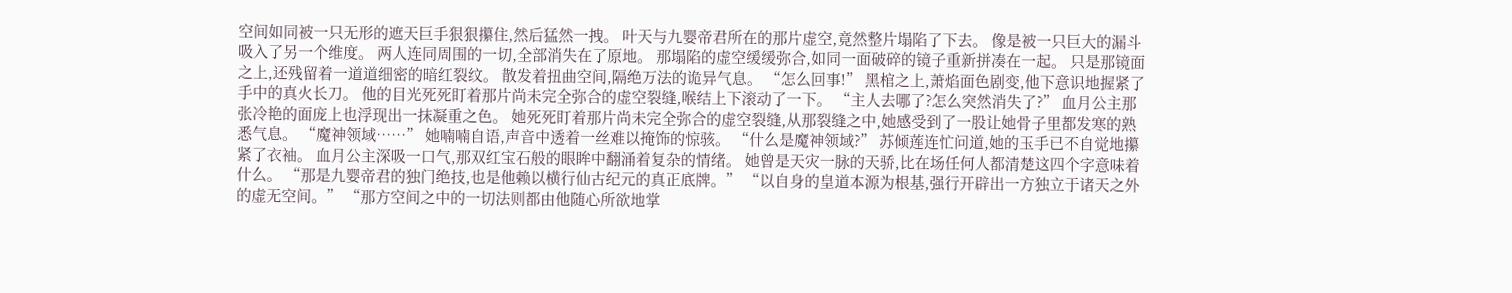空间如同被一只无形的遮天巨手狠狠攥住,然后猛然一拽。 叶天与九婴帝君所在的那片虚空,竟然整片塌陷了下去。 像是被一只巨大的漏斗吸入了另一个维度。 两人连同周围的一切,全部消失在了原地。 那塌陷的虚空缓缓弥合,如同一面破碎的镜子重新拼凑在一起。 只是那镜面之上,还残留着一道道细密的暗红裂纹。 散发着扭曲空间,隔绝万法的诡异气息。 “怎么回事!” 黑棺之上,萧焰面色剧变,他下意识地握紧了手中的真火长刀。 他的目光死死盯着那片尚未完全弥合的虚空裂缝,喉结上下滚动了一下。 “主人去哪了?怎么突然消失了?” 血月公主那张冷艳的面庞上也浮现出一抹凝重之色。 她死死盯着那片尚未完全弥合的虚空裂缝,从那裂缝之中,她感受到了一股让她骨子里都发寒的熟悉气息。 “魔神领域……” 她喃喃自语,声音中透着一丝难以掩饰的惊骇。 “什么是魔神领域?” 苏倾莲连忙问道,她的玉手已不自觉地攥紧了衣袖。 血月公主深吸一口气,那双红宝石般的眼眸中翻涌着复杂的情绪。 她曾是天灾一脉的天骄,比在场任何人都清楚这四个字意味着什么。 “那是九婴帝君的独门绝技,也是他赖以横行仙古纪元的真正底牌。” “以自身的皇道本源为根基,强行开辟出一方独立于诸天之外的虚无空间。” “那方空间之中的一切法则都由他随心所欲地掌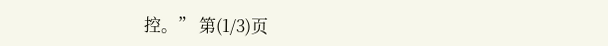控。” 第(1/3)页